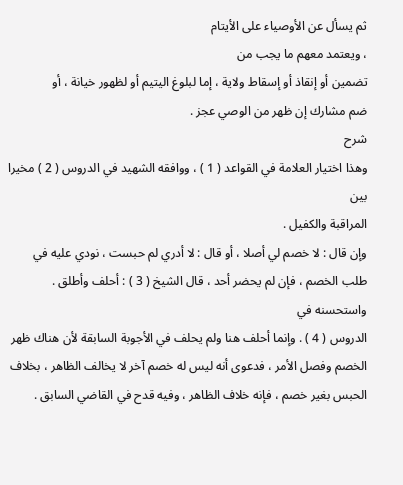ثم يسأل عن الأوصياء على الأيتام
، ويعتمد معهم ما يجب من
تضمين أو إنقاذ أو إسقاط ولاية ، إما لبلوغ اليتيم أو لظهور خيانة ، أو
ضم مشارك إن ظهر من الوصي عجز .
شرح
وهذا اختيار العلامة في القواعد ( 1 ) ، ووافقه الشهيد في الدروس ( 2 ) مخيرا بين
المراقبة والكفيل .
وإن قال : لا خصم لي أصلا ، أو قال : لا أدري لم حبست ، نودي عليه في
طلب الخصم ، فإن لم يحضر أحد ، قال الشيخ ( 3 ) : أحلف وأطلق . واستحسنه في
الدروس ( 4 ) . وإنما أحلف هنا ولم يحلف في الأجوبة السابقة لأن هناك ظهر
الخصم وفصل الأمر ، فدعوى أنه ليس له خصم آخر لا يخالف الظاهر ، بخلاف
الحبس بغير خصم ، فإنه خلاف الظاهر ، وفيه قدح في القاضي السابق .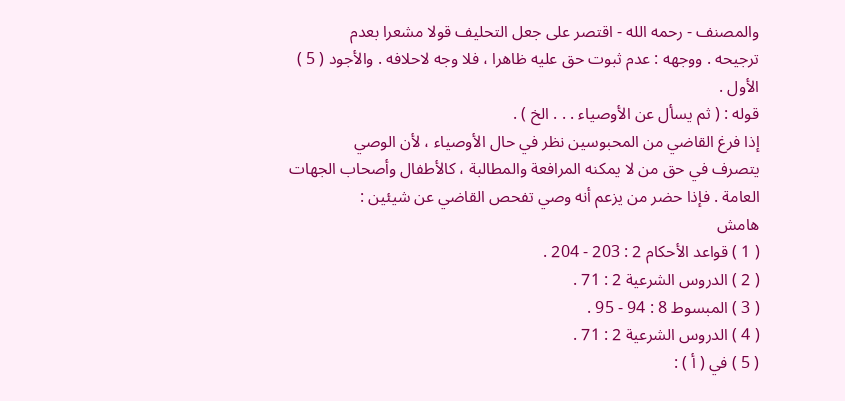والمصنف - رحمه الله - اقتصر على جعل التحليف قولا مشعرا بعدم
ترجيحه . ووجهه : عدم ثبوت حق عليه ظاهرا ، فلا وجه لاحلافه . والأجود ( 5 )
الأول .
قوله : ( ثم يسأل عن الأوصياء . . . الخ ) .
إذا فرغ القاضي من المحبوسين نظر في حال الأوصياء ، لأن الوصي
يتصرف في حق من لا يمكنه المرافعة والمطالبة ، كالأطفال وأصحاب الجهات
العامة . فإذا حضر من يزعم أنه وصي تفحص القاضي عن شيئين :
هامش
( 1 ) قواعد الأحكام 2 : 203 - 204 .
( 2 ) الدروس الشرعية 2 : 71 .
( 3 ) المبسوط 8 : 94 - 95 .
( 4 ) الدروس الشرعية 2 : 71 .
( 5 ) في ( أ ) :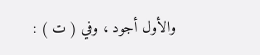والأول أجود ، وفي ( ت ) :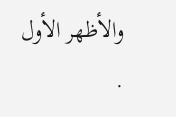والأظهر الأول .